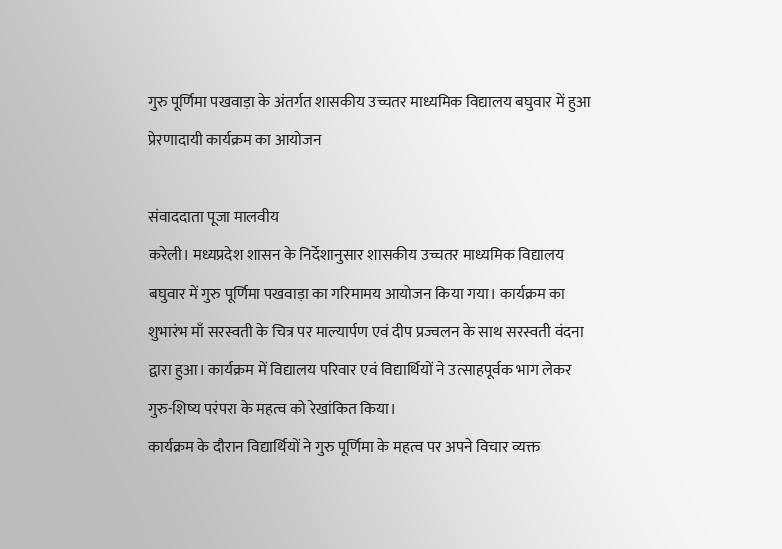गुरु पूर्णिमा पखवाड़ा के अंतर्गत शासकीय उच्चतर माध्यमिक विद्यालय बघुवार में हुआ प्रेरणादायी कार्यक्रम का आयोजन

संवाददाता पूजा मालवीय
करेली। मध्यप्रदेश शासन के निर्देशानुसार शासकीय उच्चतर माध्यमिक विद्यालय बघुवार में गुरु पूर्णिमा पखवाड़ा का गरिमामय आयोजन किया गया। कार्यक्रम का शुभारंभ माँ सरस्वती के चित्र पर माल्यार्पण एवं दीप प्रज्वलन के साथ सरस्वती वंदना द्वारा हुआ। कार्यक्रम में विद्यालय परिवार एवं विद्यार्थियों ने उत्साहपूर्वक भाग लेकर गुरु-शिष्य परंपरा के महत्व को रेखांकित किया।
कार्यक्रम के दौरान विद्यार्थियों ने गुरु पूर्णिमा के महत्व पर अपने विचार व्यक्त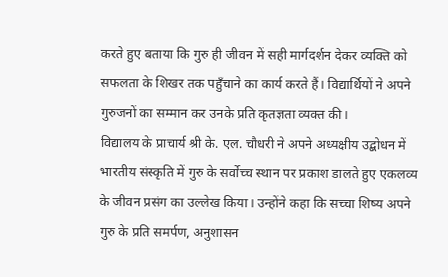करते हुए बताया कि गुरु ही जीवन में सही मार्गदर्शन देकर व्यक्ति को सफलता के शिखर तक पहुँचाने का कार्य करते हैं। विद्यार्थियों ने अपने गुरुजनों का सम्मान कर उनके प्रति कृतज्ञता व्यक्त की।
विद्यालय के प्राचार्य श्री के. एल. चौधरी ने अपने अध्यक्षीय उद्बोधन में भारतीय संस्कृति में गुरु के सर्वोच्च स्थान पर प्रकाश डालते हुए एकलव्य के जीवन प्रसंग का उल्लेख किया। उन्होंने कहा कि सच्चा शिष्य अपने गुरु के प्रति समर्पण, अनुशासन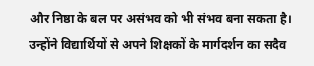और निष्ठा के बल पर असंभव को भी संभव बना सकता है। उन्होंने विद्यार्थियों से अपने शिक्षकों के मार्गदर्शन का सदैव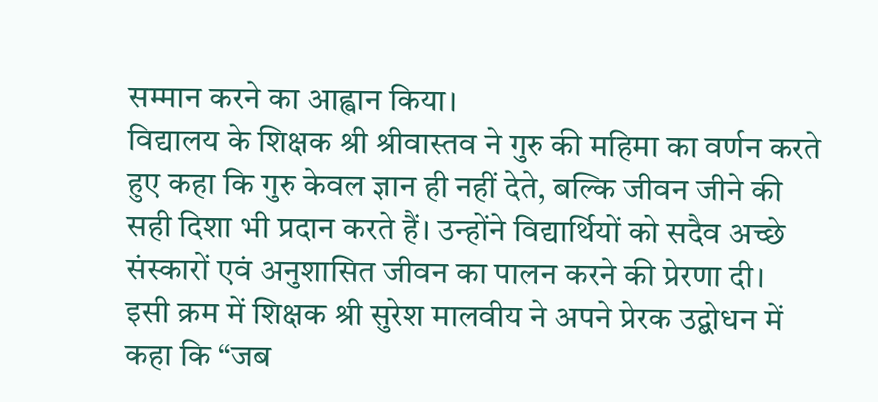सम्मान करने का आह्वान किया।
विद्यालय के शिक्षक श्री श्रीवास्तव ने गुरु की महिमा का वर्णन करते हुए कहा कि गुरु केवल ज्ञान ही नहीं देते, बल्कि जीवन जीने की सही दिशा भी प्रदान करते हैं। उन्होंने विद्यार्थियों को सदैव अच्छे संस्कारों एवं अनुशासित जीवन का पालन करने की प्रेरणा दी।
इसी क्रम में शिक्षक श्री सुरेश मालवीय ने अपने प्रेरक उद्बोधन में कहा कि “जब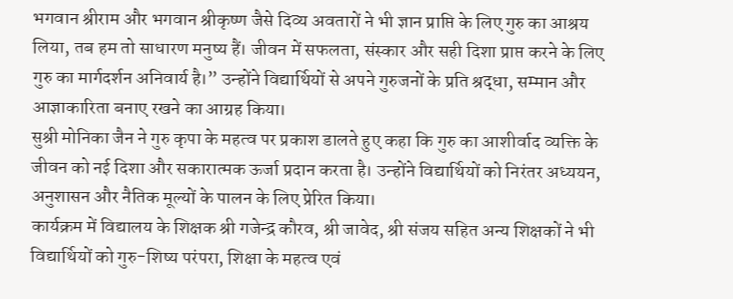भगवान श्रीराम और भगवान श्रीकृष्ण जैसे दिव्य अवतारों ने भी ज्ञान प्राप्ति के लिए गुरु का आश्रय लिया, तब हम तो साधारण मनुष्य हैं। जीवन में सफलता, संस्कार और सही दिशा प्राप्त करने के लिए गुरु का मार्गदर्शन अनिवार्य है।” उन्होंने विद्यार्थियों से अपने गुरुजनों के प्रति श्रद्धा, सम्मान और आज्ञाकारिता बनाए रखने का आग्रह किया।
सुश्री मोनिका जैन ने गुरु कृपा के महत्व पर प्रकाश डालते हुए कहा कि गुरु का आशीर्वाद व्यक्ति के जीवन को नई दिशा और सकारात्मक ऊर्जा प्रदान करता है। उन्होंने विद्यार्थियों को निरंतर अध्ययन, अनुशासन और नैतिक मूल्यों के पालन के लिए प्रेरित किया।
कार्यक्रम में विद्यालय के शिक्षक श्री गजेन्द्र कौरव, श्री जावेद, श्री संजय सहित अन्य शिक्षकों ने भी विद्यार्थियों को गुरु-शिष्य परंपरा, शिक्षा के महत्व एवं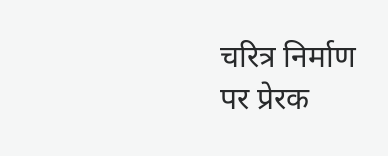चरित्र निर्माण पर प्रेरक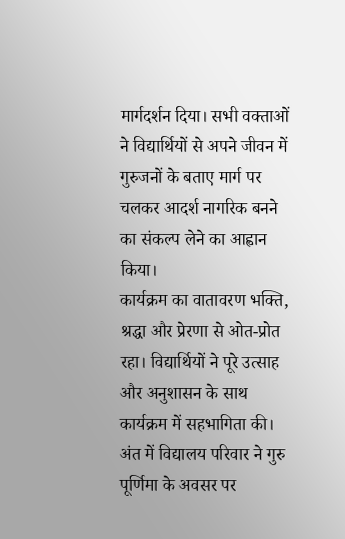मार्गदर्शन दिया। सभी वक्ताओं ने विद्यार्थियों से अपने जीवन में गुरुजनों के बताए मार्ग पर चलकर आदर्श नागरिक बनने का संकल्प लेने का आह्वान किया।
कार्यक्रम का वातावरण भक्ति, श्रद्धा और प्रेरणा से ओत-प्रोत रहा। विद्यार्थियों ने पूरे उत्साह और अनुशासन के साथ कार्यक्रम में सहभागिता की। अंत में विद्यालय परिवार ने गुरु पूर्णिमा के अवसर पर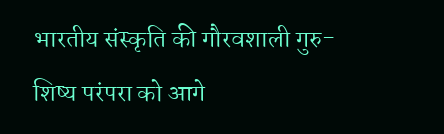भारतीय संस्कृति की गौरवशाली गुरु-शिष्य परंपरा को आगे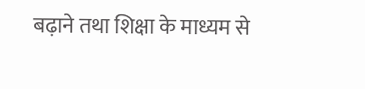बढ़ाने तथा शिक्षा के माध्यम से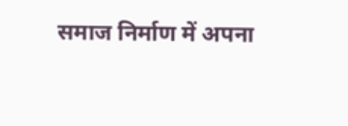समाज निर्माण में अपना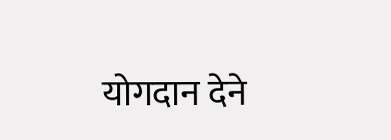योगदान देने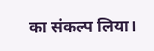का संकल्प लिया।